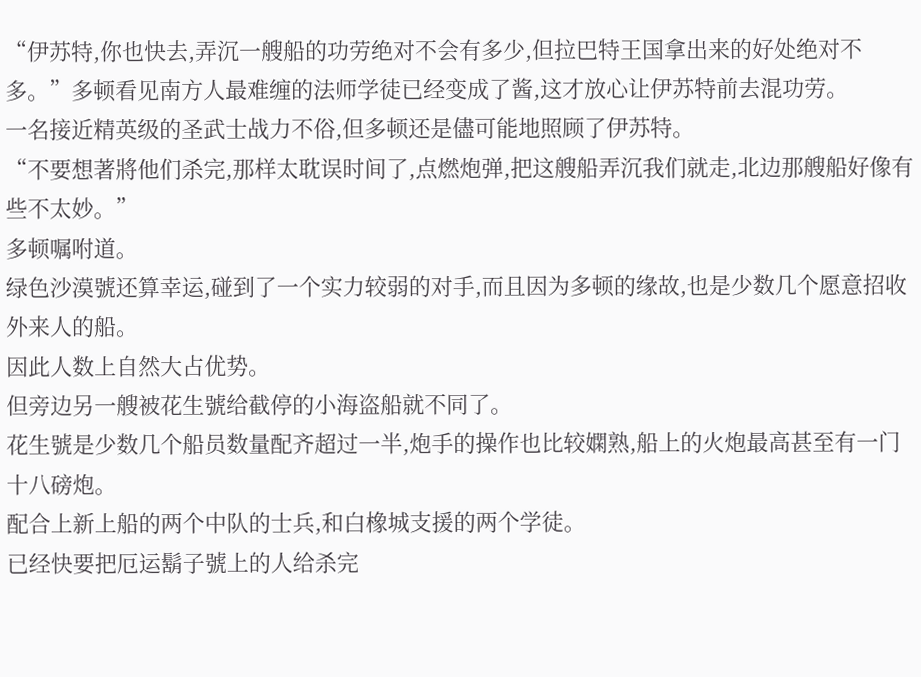“伊苏特,你也快去,弄沉一艘船的功劳绝对不会有多少,但拉巴特王国拿出来的好处绝对不多。”多顿看见南方人最难缠的法师学徒已经变成了酱,这才放心让伊苏特前去混功劳。
一名接近精英级的圣武士战力不俗,但多顿还是儘可能地照顾了伊苏特。
“不要想著將他们杀完,那样太耽误时间了,点燃炮弹,把这艘船弄沉我们就走,北边那艘船好像有些不太妙。”
多顿嘱咐道。
绿色沙漠號还算幸运,碰到了一个实力较弱的对手,而且因为多顿的缘故,也是少数几个愿意招收外来人的船。
因此人数上自然大占优势。
但旁边另一艘被花生號给截停的小海盗船就不同了。
花生號是少数几个船员数量配齐超过一半,炮手的操作也比较嫻熟,船上的火炮最高甚至有一门十八磅炮。
配合上新上船的两个中队的士兵,和白橡城支援的两个学徒。
已经快要把厄运鬍子號上的人给杀完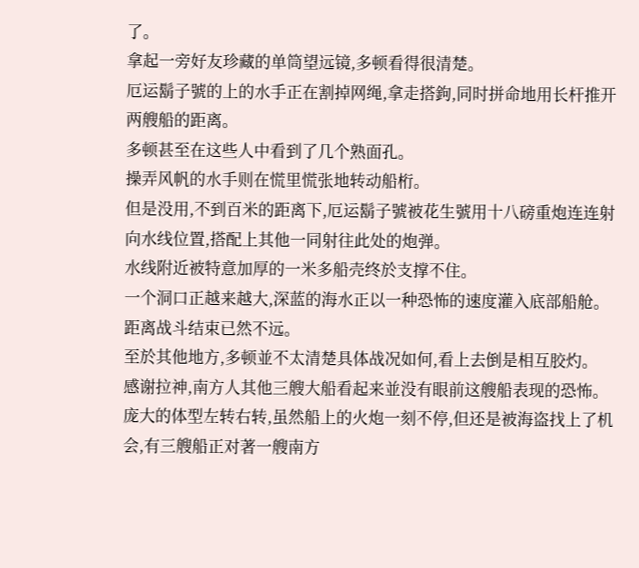了。
拿起一旁好友珍藏的单筒望远镜,多顿看得很清楚。
厄运鬍子號的上的水手正在割掉网绳,拿走搭鉤,同时拼命地用长杆推开两艘船的距离。
多顿甚至在这些人中看到了几个熟面孔。
操弄风帆的水手则在慌里慌张地转动船桁。
但是没用,不到百米的距离下,厄运鬍子號被花生號用十八磅重炮连连射向水线位置,搭配上其他一同射往此处的炮弹。
水线附近被特意加厚的一米多船壳终於支撑不住。
一个洞口正越来越大,深蓝的海水正以一种恐怖的速度灌入底部船舱。
距离战斗结束已然不远。
至於其他地方,多顿並不太清楚具体战况如何,看上去倒是相互胶灼。
感谢拉神,南方人其他三艘大船看起来並没有眼前这艘船表现的恐怖。
庞大的体型左转右转,虽然船上的火炮一刻不停,但还是被海盗找上了机会,有三艘船正对著一艘南方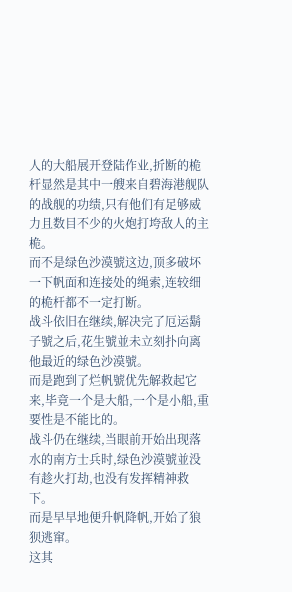人的大船展开登陆作业,折断的桅杆显然是其中一艘来自碧海港舰队的战舰的功绩,只有他们有足够威力且数目不少的火炮打垮敌人的主桅。
而不是绿色沙漠號这边,顶多破坏一下帆面和连接处的绳索,连较细的桅杆都不一定打断。
战斗依旧在继续,解决完了厄运鬍子號之后,花生號並未立刻扑向离他最近的绿色沙漠號。
而是跑到了烂帆號优先解救起它来,毕竟一个是大船,一个是小船,重要性是不能比的。
战斗仍在继续,当眼前开始出现落水的南方士兵时,绿色沙漠號並没有趁火打劫,也没有发挥精神救下。
而是早早地便升帆降帆,开始了狼狈逃窜。
这其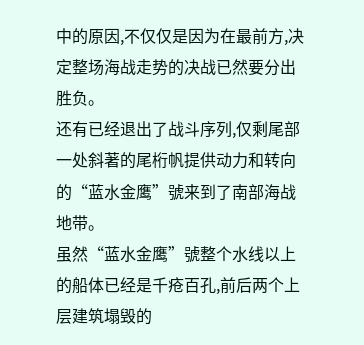中的原因,不仅仅是因为在最前方,决定整场海战走势的决战已然要分出胜负。
还有已经退出了战斗序列,仅剩尾部一处斜著的尾桁帆提供动力和转向的“蓝水金鹰”號来到了南部海战地带。
虽然“蓝水金鹰”號整个水线以上的船体已经是千疮百孔,前后两个上层建筑塌毁的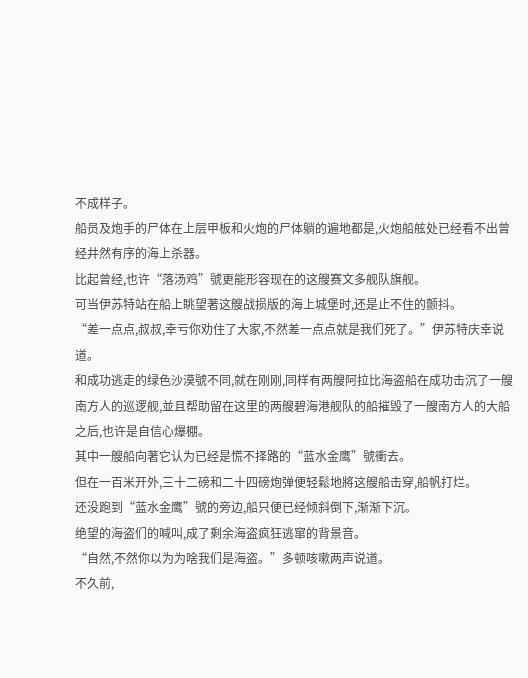不成样子。
船员及炮手的尸体在上层甲板和火炮的尸体躺的遍地都是,火炮船舷处已经看不出曾经井然有序的海上杀器。
比起曾经,也许“落汤鸡”號更能形容现在的这艘赛文多舰队旗舰。
可当伊苏特站在船上眺望著这艘战损版的海上城堡时,还是止不住的颤抖。
“差一点点,叔叔,幸亏你劝住了大家,不然差一点点就是我们死了。”伊苏特庆幸说道。
和成功逃走的绿色沙漠號不同,就在刚刚,同样有两艘阿拉比海盗船在成功击沉了一艘南方人的巡逻舰,並且帮助留在这里的两艘碧海港舰队的船摧毁了一艘南方人的大船之后,也许是自信心爆棚。
其中一艘船向著它认为已经是慌不择路的“蓝水金鹰”號衝去。
但在一百米开外,三十二磅和二十四磅炮弹便轻鬆地將这艘船击穿,船帆打烂。
还没跑到“蓝水金鹰”號的旁边,船只便已经倾斜倒下,渐渐下沉。
绝望的海盗们的喊叫,成了剩余海盗疯狂逃窜的背景音。
“自然,不然你以为为啥我们是海盗。”多顿咳嗽两声说道。
不久前,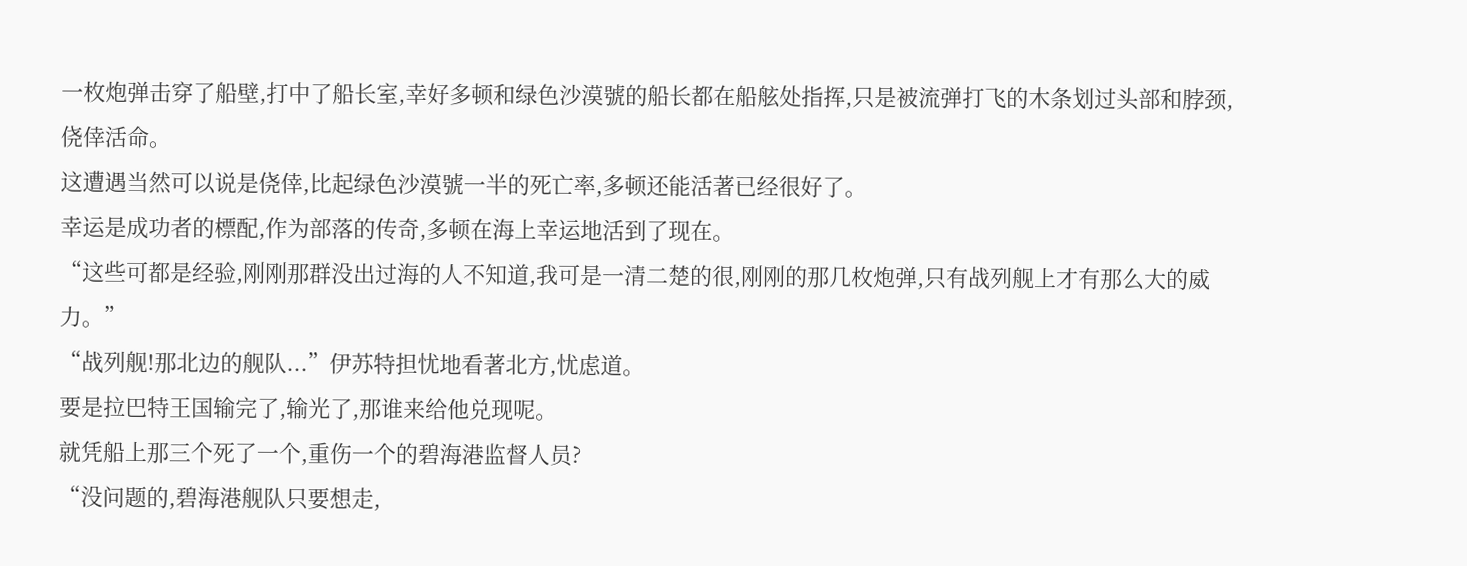一枚炮弹击穿了船壁,打中了船长室,幸好多顿和绿色沙漠號的船长都在船舷处指挥,只是被流弹打飞的木条划过头部和脖颈,侥倖活命。
这遭遇当然可以说是侥倖,比起绿色沙漠號一半的死亡率,多顿还能活著已经很好了。
幸运是成功者的標配,作为部落的传奇,多顿在海上幸运地活到了现在。
“这些可都是经验,刚刚那群没出过海的人不知道,我可是一清二楚的很,刚刚的那几枚炮弹,只有战列舰上才有那么大的威力。”
“战列舰!那北边的舰队...”伊苏特担忧地看著北方,忧虑道。
要是拉巴特王国输完了,输光了,那谁来给他兑现呢。
就凭船上那三个死了一个,重伤一个的碧海港监督人员?
“没问题的,碧海港舰队只要想走,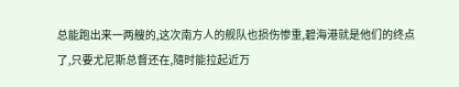总能跑出来一两艘的,这次南方人的舰队也损伤惨重,碧海港就是他们的终点了,只要尤尼斯总督还在,隨时能拉起近万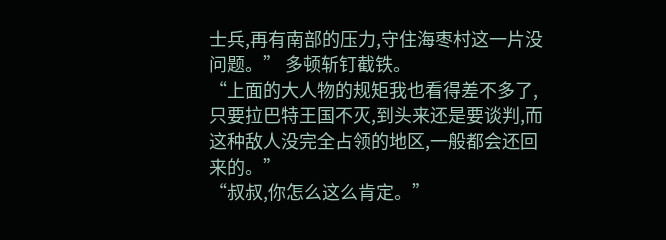士兵,再有南部的压力,守住海枣村这一片没问题。” 多顿斩钉截铁。
“上面的大人物的规矩我也看得差不多了,只要拉巴特王国不灭,到头来还是要谈判,而这种敌人没完全占领的地区,一般都会还回来的。”
“叔叔,你怎么这么肯定。”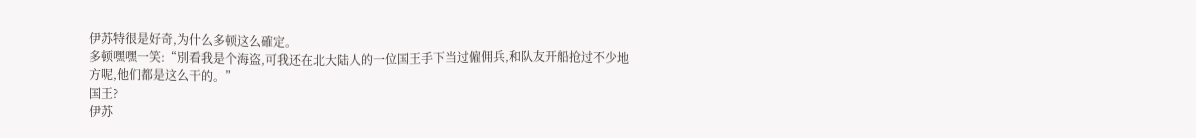伊苏特很是好奇,为什么多顿这么確定。
多顿嘿嘿一笑:“別看我是个海盗,可我还在北大陆人的一位国王手下当过僱佣兵,和队友开船抢过不少地方呢,他们都是这么干的。”
国王?
伊苏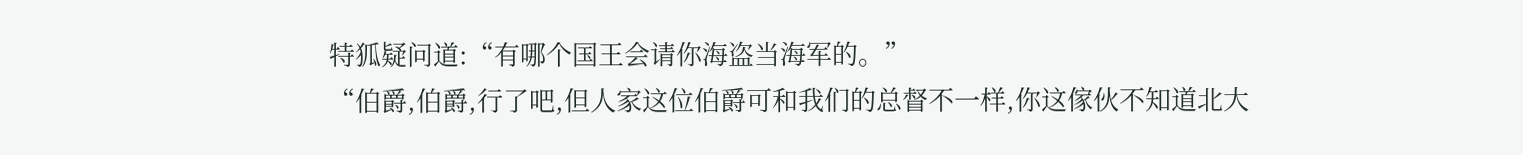特狐疑问道:“有哪个国王会请你海盗当海军的。”
“伯爵,伯爵,行了吧,但人家这位伯爵可和我们的总督不一样,你这傢伙不知道北大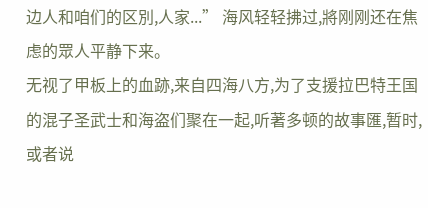边人和咱们的区別,人家...” 海风轻轻拂过,將刚刚还在焦虑的眾人平静下来。
无视了甲板上的血跡,来自四海八方,为了支援拉巴特王国的混子圣武士和海盗们聚在一起,听著多顿的故事匯,暂时,或者说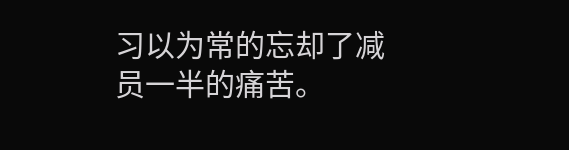习以为常的忘却了减员一半的痛苦。